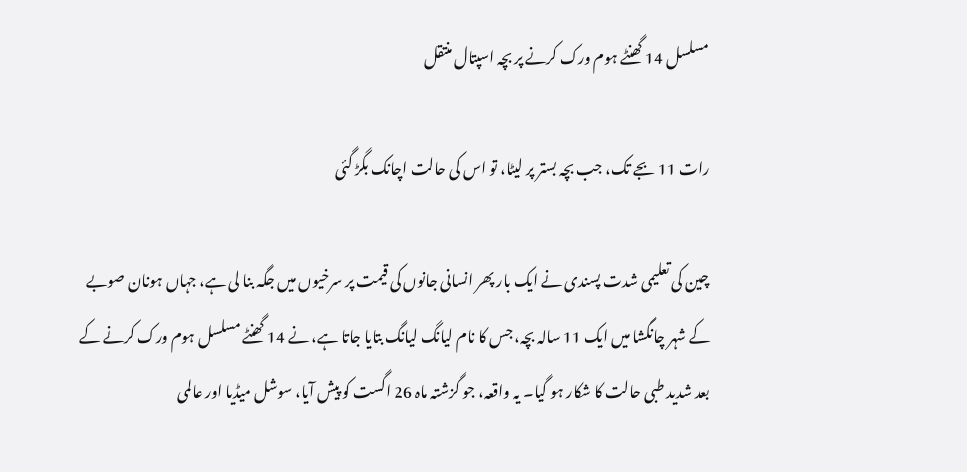مسلسل 14 گھنٹے ہوم ورک کرنے پر بچہ اسپتال منتقل

رات 11 بجے تک، جب بچہ بستر پر لیٹا، تو اس کی حالت اچانک بگڑ گئی

چین کی تعلیمی شدت پسندی نے ایک بار پھر انسانی جانوں کی قیمت پر سرخیوں میں جگہ بنا لی ہے، جہاں ہونان صوبے کے شہر چانگشا میں ایک 11 سالہ بچہ، جس کا نام ليانگ ليانگ بتایا جاتا ہے، نے 14 گھنٹے مسلسل ہوم ورک کرنے کے بعد شدید طبی حالت کا شکار ہو گیا۔ یہ واقعہ، جو گزشتہ ماہ 26 اگست کو پیش آیا، سوشل میڈیا اور عالمی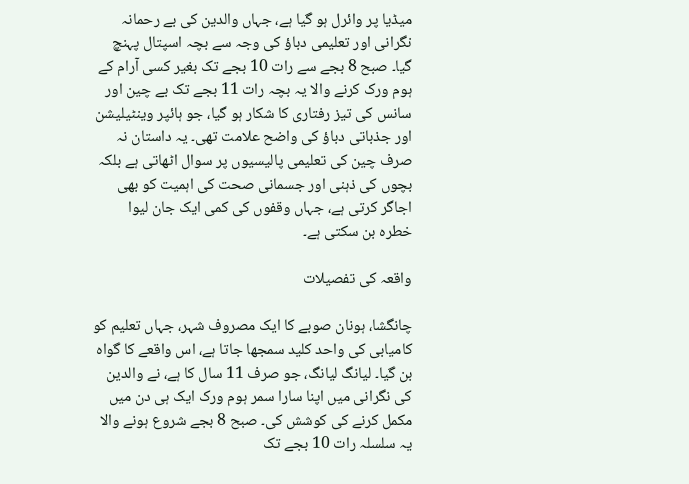میڈیا پر وائرل ہو گیا ہے، جہاں والدین کی بے رحمانہ نگرانی اور تعلیمی دباؤ کی وجہ سے بچہ اسپتال پہنچ گیا۔ صبح 8 بجے سے رات 10 بجے تک بغیر کسی آرام کے ہوم ورک کرنے والا یہ بچہ رات 11 بجے تک بے چین اور سانس کی تیز رفتاری کا شکار ہو گیا، جو ہائپر وینٹیلیشن اور جذباتی دباؤ کی واضح علامت تھی۔ یہ داستان نہ صرف چین کی تعلیمی پالیسیوں پر سوال اٹھاتی ہے بلکہ بچوں کی ذہنی اور جسمانی صحت کی اہمیت کو بھی اجاگر کرتی ہے، جہاں وقفوں کی کمی ایک جان لیوا خطرہ بن سکتی ہے۔

واقعہ کی تفصیلات

چانگشا، ہونان صوبے کا ایک مصروف شہر، جہاں تعلیم کو کامیابی کی واحد کلید سمجھا جاتا ہے، اس واقعے کا گواہ بن گیا۔ ليانگ ليانگ، جو صرف 11 سال کا ہے، نے والدین کی نگرانی میں اپنا سارا سمر ہوم ورک ایک ہی دن میں مکمل کرنے کی کوشش کی۔ صبح 8 بجے شروع ہونے والا یہ سلسلہ رات 10 بجے تک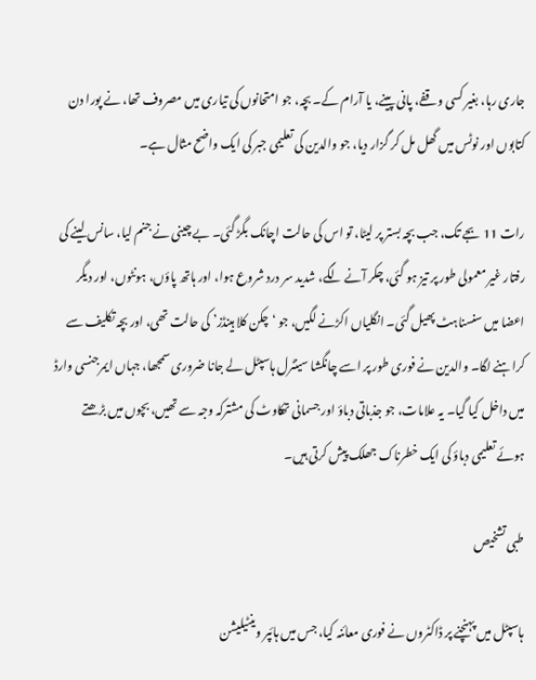جاری رہا، بغیر کسی وقفے، پانی پینے، یا آرام کے۔ بچہ، جو امتحانوں کی تیاری میں مصروف تھا، نے پورا دن کتابوں اور نوٹس میں گھل مل کر گزار دیا، جو والدین کی تعلیمی جبر کی ایک واضح مثال ہے۔

رات 11 بجے تک، جب بچہ بستر پر لیٹا، تو اس کی حالت اچانک بگڑ گئی۔ بے چینی نے جنم لیا، سانس لینے کی رفتار غیر معمولی طور پر تیز ہو گئی، چکر آنے لگے، شدید سر درد شروع ہوا، اور ہاتھ پاؤں، ہونٹوں، اور دیگر اعضا میں سنسناہٹ پھیل گئی۔ انگلیاں اکڑنے لگیں، جو ‘چکن کلا ہینڈز’ کی حالت تھی، اور بچہ تکلیف سے کراہنے لگا۔ والدین نے فوری طور پر اسے چانگشا سینٹرل ہاسپٹل لے جانا ضروری سمجھا، جہاں ایمرجنسی وارڈ میں داخل کیا گیا۔ یہ علامات، جو جذباتی دباؤ اور جسمانی تھکاوٹ کی مشترکہ وجہ سے تھیں، بچوں میں بڑھتے ہوئے تعلیمی دباؤ کی ایک خطرناک جھلک پیش کرتی ہیں۔

طبی تشخیص

ہاسپٹل میں پہنچنے پر ڈاکٹروں نے فوری معائنہ کیا، جس میں ہائپر وینٹیلیشن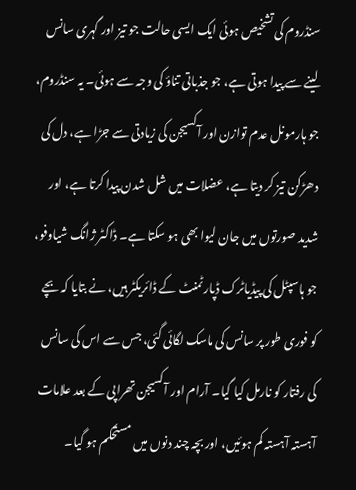سنڈروم کی تشخیص ہوئی ایک ایسی حالت جو تیز اور گہری سانس لینے سے پیدا ہوتی ہے، جو جذباتی تناؤ کی وجہ سے ہوئی۔ یہ سنڈروم، جو ہارمونل عدم توازن اور آکسیجن کی زیادتی سے جڑا ہے، دل کی دھڑکن تیز کر دیتا ہے، عضلات میں شل شدن پیدا کرتا ہے، اور شدید صورتوں میں جان لیوا بھی ہو سکتا ہے۔ ڈاکٹر ژانگ شیاوفو، جو ہاسپٹل کی پیڈیاٹرک ڈپارٹمنٹ کے ڈائریکٹر ہیں، نے بتایا کہ بچے کو فوری طور پر سانس کی ماسک لگائی گئی، جس سے اس کی سانس کی رفتار کو نارمل کیا گیا۔ آرام اور آکسیجن تھراپی کے بعد علامات آہستہ آہستہ کم ہوئیں، اور بچہ چند دنوں میں مستحکم ہو گیا۔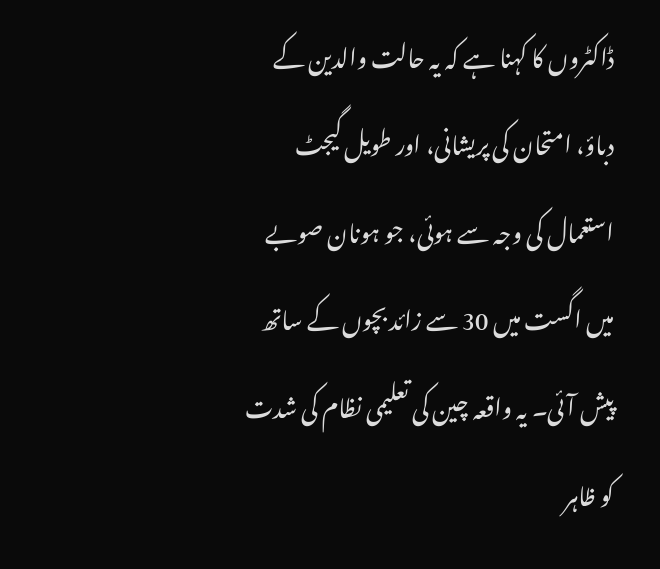ڈاکٹروں کا کہنا ہے کہ یہ حالت والدین کے دباؤ، امتحان کی پریشانی، اور طویل گیجٹ استعمال کی وجہ سے ہوئی، جو ہونان صوبے میں اگست میں 30 سے زائد بچوں کے ساتھ پیش آئی۔ یہ واقعہ چین کی تعلیمی نظام کی شدت کو ظاہر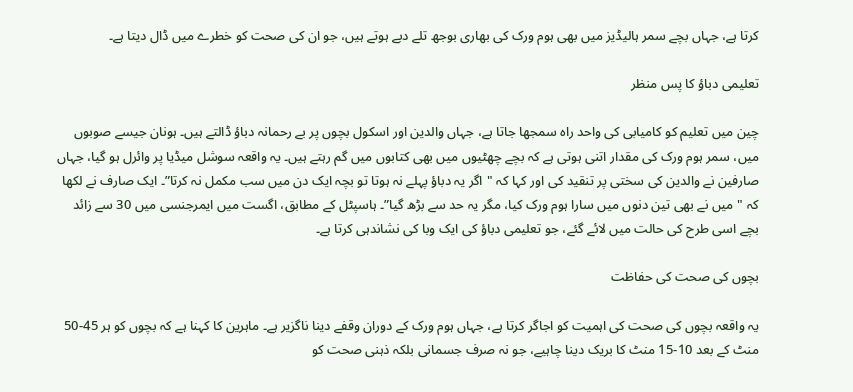کرتا ہے، جہاں بچے سمر ہالیڈیز میں بھی ہوم ورک کی بھاری بوجھ تلے دبے ہوتے ہیں، جو ان کی صحت کو خطرے میں ڈال دیتا ہے۔

تعلیمی دباؤ کا پس منظر

چین میں تعلیم کو کامیابی کی واحد راہ سمجھا جاتا ہے، جہاں والدین اور اسکول بچوں پر بے رحمانہ دباؤ ڈالتے ہیں۔ ہونان جیسے صوبوں میں، سمر ہوم ورک کی مقدار اتنی ہوتی ہے کہ بچے چھٹیوں میں بھی کتابوں میں گم رہتے ہیں۔ یہ واقعہ سوشل میڈیا پر وائرل ہو گیا، جہاں صارفین نے والدین کی سختی پر تنقید کی اور کہا کہ "اگر یہ دباؤ پہلے نہ ہوتا تو بچہ ایک دن میں سب مکمل نہ کرتا”۔ ایک صارف نے لکھا کہ "میں نے بھی تین دنوں میں سارا ہوم ورک کیا، مگر یہ حد سے بڑھ گیا”۔ ہاسپٹل کے مطابق، اگست میں ایمرجنسی میں 30 سے زائد بچے اسی طرح کی حالت میں لائے گئے، جو تعلیمی دباؤ کی ایک وبا کی نشاندہی کرتا ہے۔

بچوں کی صحت کی حفاظت

یہ واقعہ بچوں کی صحت کی اہمیت کو اجاگر کرتا ہے، جہاں ہوم ورک کے دوران وقفے دینا ناگزیر ہے۔ ماہرین کا کہنا ہے کہ بچوں کو ہر 45-50 منٹ کے بعد 10-15 منٹ کا بریک دینا چاہیے، جو نہ صرف جسمانی بلکہ ذہنی صحت کو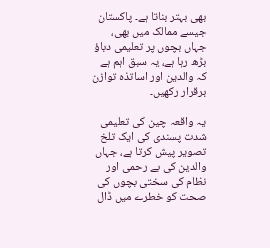بھی بہتر بناتا ہے۔ پاکستان جیسے ممالک میں بھی، جہاں بچوں پر تعلیمی دباؤ بڑھ رہا ہے، یہ سبق اہم ہے کہ والدین اور اساتذہ توازن برقرار رکھیں۔

یہ واقعہ چین کی تعلیمی شدت پسندی کی ایک تلخ تصویر پیش کرتا ہے، جہاں والدین کی بے رحمی اور نظام کی سختی بچوں کی صحت کو خطرے میں ڈال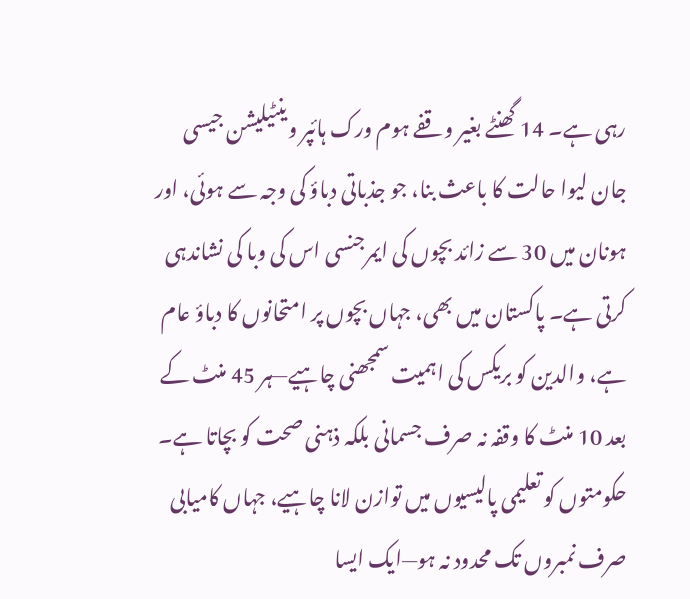رہی ہے۔ 14 گھنٹے بغیر وقفے ہوم ورک ہائپر وینٹیلیشن جیسی جان لیوا حالت کا باعث بنا، جو جذباتی دباؤ کی وجہ سے ہوئی، اور ہونان میں 30 سے زائد بچوں کی ایمرجنسی اس کی وبا کی نشاندہی کرتی ہے۔ پاکستان میں بھی، جہاں بچوں پر امتحانوں کا دباؤ عام ہے، والدین کو بریکس کی اہمیت سمجھنی چاہیے—ہر 45 منٹ کے بعد 10 منٹ کا وقفہ نہ صرف جسمانی بلکہ ذہنی صحت کو بچاتا ہے۔ حکومتوں کو تعلیمی پالیسیوں میں توازن لانا چاہیے، جہاں کامیابی صرف نمبروں تک محدود نہ ہو—ایک ایسا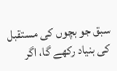سبق جو بچوں کی مستقبل کی بنیاد رکھے گا، اگر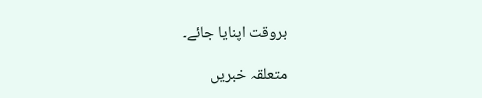بروقت اپنایا جائے۔

متعلقہ خبریں